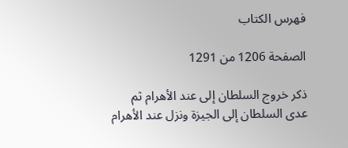فهرس الكتاب

الصفحة 1206 من 1291

ذكر خروج السلطان إلى عند الأهرام ثم عدى السلطان إلى الجيزة ونزل عند الأهرام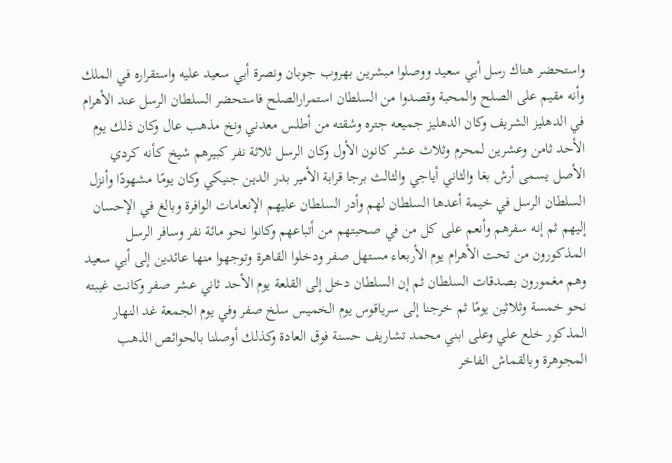واستحضر هناك رسل أبي سعيد ووصلوا مبشرين بهروب جوبان ونصرة أبي سعيد عليه واستقراره في الملك وأنه مقيم على الصلح والمحبة وقصدوا من السلطان استمرارالصلح فاستحضر السلطان الرسل عند الأهرام في الدهليز الشريف وكان الدهليز جميعه جتره وشقته من أطلس معدني ونخ مذهب عال وكان ذلك يوم الأحد ثامن وعشرين لمحرم وثلاث عشر كانون الأول وكان الرسل ثلاثة نفر كبيرهم شيخ كأنه كردي الأصل يسمى أرش بغا والثاني أياجي والثالث برجا قرابة الأمير بدر الدين جنيكي وكان يومًا مشهودًا وأنزل السلطان الرسل في خيمة أعدها السلطان لهم وأدر السلطان عليهم الإنعامات الوافرة وبالغ في الإحسان إليهم ثم إنه سفرهم وأنعم على كل من في صحبتهم من أتباعهم وكانوا نحو مائة نفر وسافر الرسل المذكورون من تحت الأهرام يوم الأربعاء مستهل صفر ودخلوا القاهرة وتوجهوا منها عائدين إلى أبي سعيد وهم مغمورون بصدقات السلطان ثم إن السلطان دخل إلى القلعة يوم الأحد ثاني عشر صفر وكانت غيبته نحو خمسة وثلاثين يومًا ثم خرجنا إلى سرياقوس يوم الخميس سلخ صفر وفي يوم الجمعة غد النهار المذكور خلع علي وعلى ابني محمد تشاريف حسنة فوق العادة وكذلك أوصلنا بالحوائص الذهب المجوهرة وبالقماش الفاخر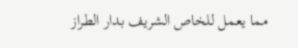مما يعمل للخاص الشريف بدار الطراز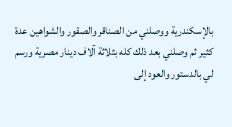بالإسكندرية ووصلني من الصناقر والصقور والشواهين عدة كثير ثم وصلني بعد ذلك كله بثلاثة آلاف دينار مصرية ورسم لي بالدستور والعود إلى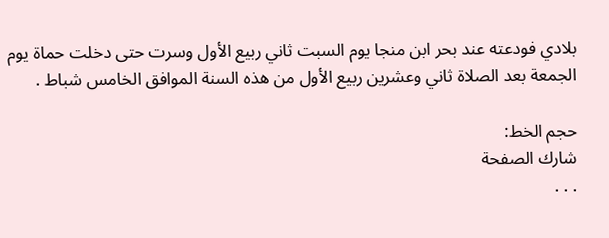بلادي فودعته عند بحر ابن منجا يوم السبت ثاني ربيع الأول وسرت حتى دخلت حماة يوم الجمعة بعد الصلاة ثاني وعشرين ربيع الأول من هذه السنة الموافق الخامس شباط .

حجم الخط:
شارك الصفحة
. . .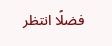فضلًا انتظر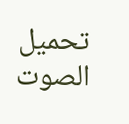تحميل الصوت